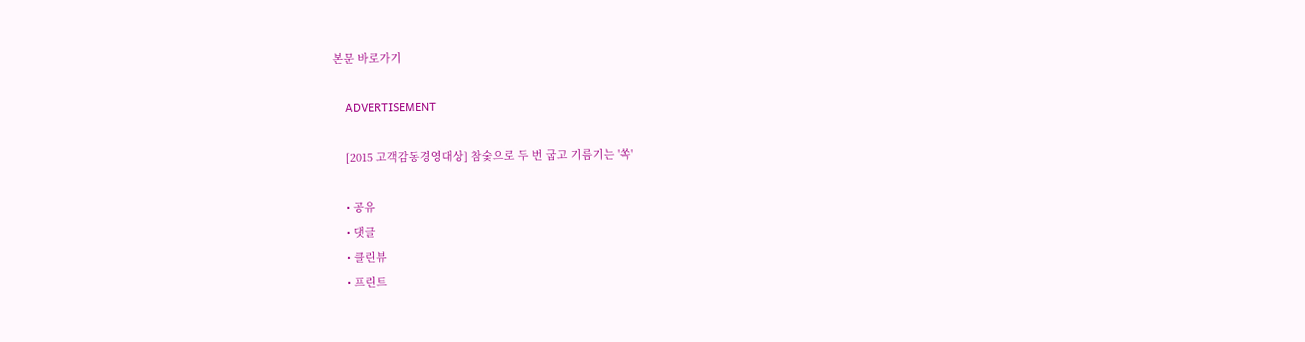본문 바로가기

    ADVERTISEMENT

    [2015 고객감동경영대상] 참숯으로 두 번 굽고 기름기는 '쏙'

    • 공유
    • 댓글
    • 클린뷰
    • 프린트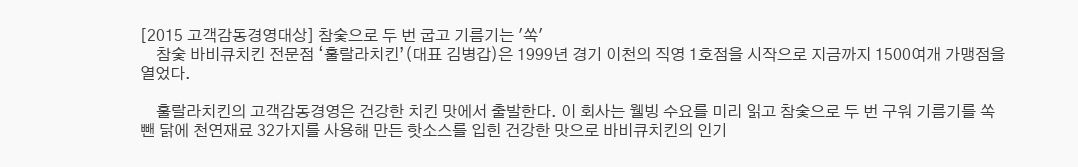[2015 고객감동경영대상] 참숯으로 두 번 굽고 기름기는 '쏙'
    참숯 바비큐치킨 전문점 ‘훌랄라치킨’(대표 김병갑)은 1999년 경기 이천의 직영 1호점을 시작으로 지금까지 1500여개 가맹점을 열었다.

    훌랄라치킨의 고객감동경영은 건강한 치킨 맛에서 출발한다. 이 회사는 웰빙 수요를 미리 읽고 참숯으로 두 번 구워 기름기를 쏙 뺀 닭에 천연재료 32가지를 사용해 만든 핫소스를 입힌 건강한 맛으로 바비큐치킨의 인기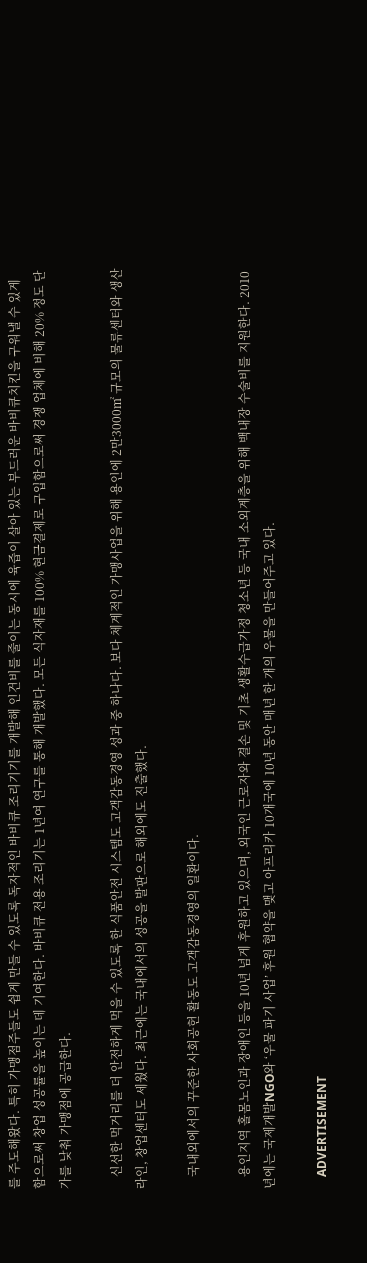를 주도해왔다. 특히 가맹점주들도 쉽게 만들 수 있도록 독자적인 바비큐 조리기기를 개발해 인건비를 줄이는 동시에 육즙이 살아 있는 부드러운 바비큐치킨을 구워낼 수 있게 함으로써 창업 성공률을 높이는 데 기여한다. 바비큐 전용 조리기는 1년여 연구를 통해 개발했다. 모든 식자재를 100% 현금결제로 구입함으로써 경쟁 업체에 비해 20% 정도 단가를 낮춰 가맹점에 공급한다.

    신선한 먹거리를 더 안전하게 먹을 수 있도록 한 식품안전 시스템도 고객감동경영 성과 중 하나다. 보다 체계적인 가맹사업을 위해 용인에 2만3000㎡ 규모의 물류센터와 생산라인, 창업센터도 세웠다. 최근에는 국내에서의 성공을 발판으로 해외에도 진출했다.

    국내외에서의 꾸준한 사회공헌 활동도 고객감동경영의 일환이다.

    용인지역 홀몸노인과 장애인 등을 10년 넘게 후원하고 있으며, 외국인 근로자와 결손 및 기초 생활수급가정 청소년 등 국내 소외계층을 위해 백내장 수술비를 지원한다. 2010년에는 국제개발NGO와 ‘우물 파기 사업’ 후원 협약을 맺고 아프리카 10개국에 10년 동안 매년 한 개의 우물을 만들어주고 있다.

    ADVERTISEMENT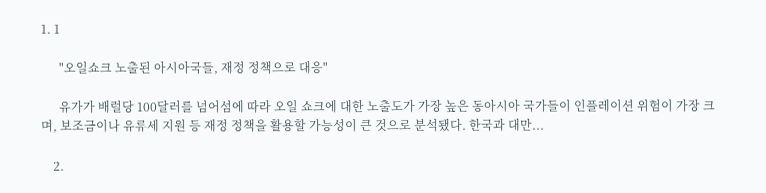1. 1

      "오일쇼크 노출된 아시아국들, 재정 정책으로 대응"

      유가가 배럴당 100달러를 넘어섬에 따라 오일 쇼크에 대한 노출도가 가장 높은 동아시아 국가들이 인플레이션 위험이 가장 크며, 보조금이나 유류세 지원 등 재정 정책을 활용할 가능성이 큰 것으로 분석됐다. 한국과 대만...

    2.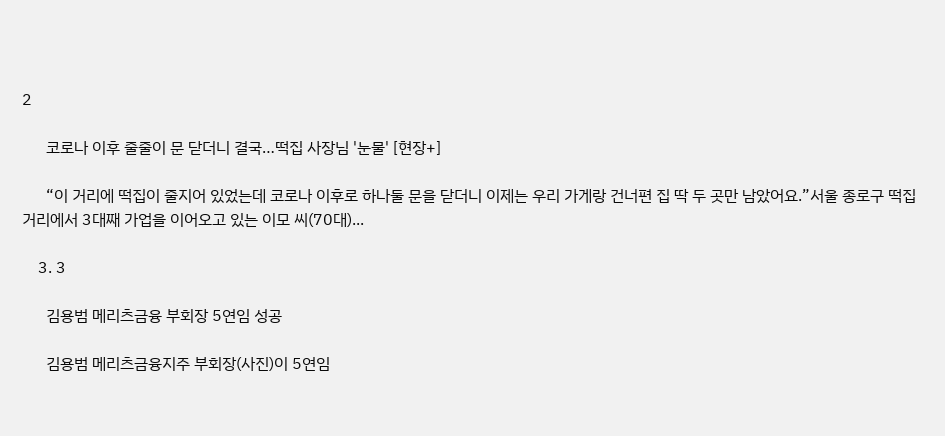2

      코로나 이후 줄줄이 문 닫더니 결국…떡집 사장님 '눈물' [현장+]

      “이 거리에 떡집이 줄지어 있었는데 코로나 이후로 하나둘 문을 닫더니 이제는 우리 가게랑 건너편 집 딱 두 곳만 남았어요.”서울 종로구 떡집거리에서 3대째 가업을 이어오고 있는 이모 씨(70대)...

    3. 3

      김용범 메리츠금융 부회장 5연임 성공

      김용범 메리츠금융지주 부회장(사진)이 5연임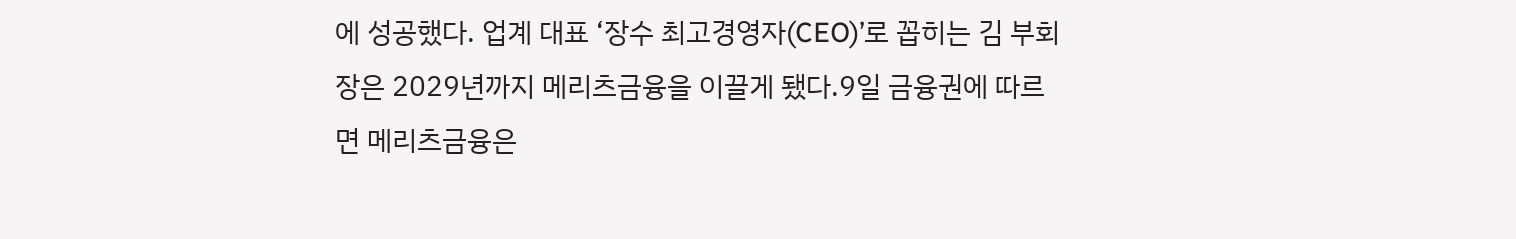에 성공했다. 업계 대표 ‘장수 최고경영자(CEO)’로 꼽히는 김 부회장은 2029년까지 메리츠금융을 이끌게 됐다.9일 금융권에 따르면 메리츠금융은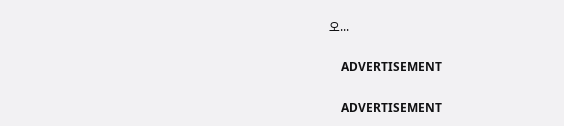오...

    ADVERTISEMENT

    ADVERTISEMENT